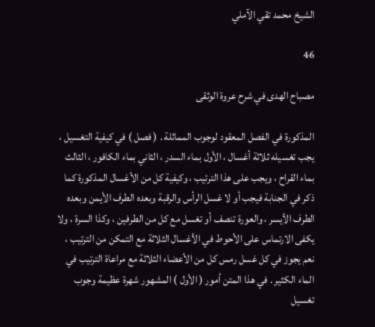الشيخ محمد تقي الآملي

46

مصباح الهدى في شرح عروة الوثقى

المذكورة في الفصل المعقود لوجوب المماثلة . ( فصل ) في كيفية التغسيل ، يجب تغسيله ثلاثة أغسال ، الأول بماء السدر ، الثاني بماء الكافور ، الثالث بماء القراح ، ويجب على هذا الترتيب ، وكيفية كل من الأغسال المذكورة كما ذكر في الجنابة فيجب أو لا غسل الرأس والرقبة وبعده الطرف الأيمن وبعده الطرف الأيسر ، والعورة تنصف أو تغسل مع كل من الطرفين ، وكذا السرة ، ولا يكفى الارتماس على الأحوط في الأغسال الثلاثة مع التمكن من الترتيب ، نعم يجوز في كل غسل رمس كل من الأعضاء الثلاثة مع مراعاة الترتيب في الماء الكثير . في هذا المتن أمور ( الأول ) المشهور شهرة عظيمة وجوب تغسيل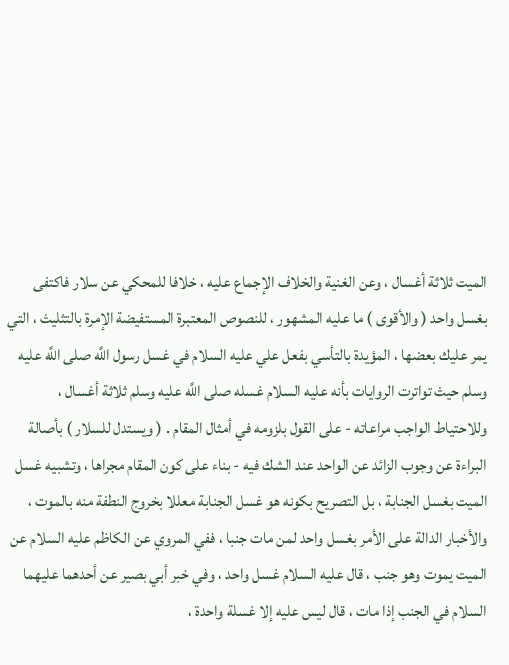الميت ثلاثة أغسال ، وعن الغنية والخلاف الإجماع عليه ، خلافا للمحكي عن سلار فاكتفى بغسل واحد ( والأقوى ) ما عليه المشهور ، للنصوص المعتبرة المستفيضة الإمرة بالتثليث ، التي يمر عليك بعضها ، المؤيدة بالتأسي بفعل علي عليه السلام في غسل رسول اللَّه صلى اللَّه عليه وسلم حيث تواترت الروايات بأنه عليه السلام غسله صلى اللَّه عليه وسلم ثلاثة أغسال ، وللاحتياط الواجب مراعاته - على القول بلزومه في أمثال المقام . ( ويستدل للسلار ) بأصالة البراءة عن وجوب الزائد عن الواحد عند الشك فيه - بناء على كون المقام مجراها ، وتشبيه غسل الميت بغسل الجنابة ، بل التصريح بكونه هو غسل الجنابة معللا بخروج النطفة منه بالموت ، والأخبار الدالة على الأمر بغسل واحد لمن مات جنبا ، ففي المروي عن الكاظم عليه السلام عن الميت يموت وهو جنب ، قال عليه السلام غسل واحد ، وفي خبر أبي بصير عن أحدهما عليهما السلام في الجنب إذا مات ، قال ليس عليه إلا غسلة واحدة ،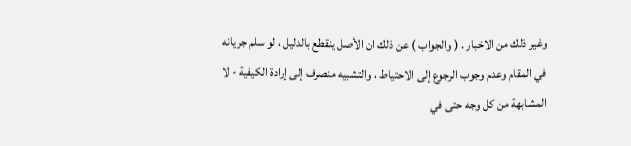وغير ذلك من الاخبار . ( والجواب ) عن ذلك ان الأصل ينقطع بالدليل ، لو سلم جريانه في المقام وعدم وجوب الرجوع إلى الاحتياط ، والتشبيه منصرف إلى إرادة الكيفية - لا المشابهة من كل وجه حتى في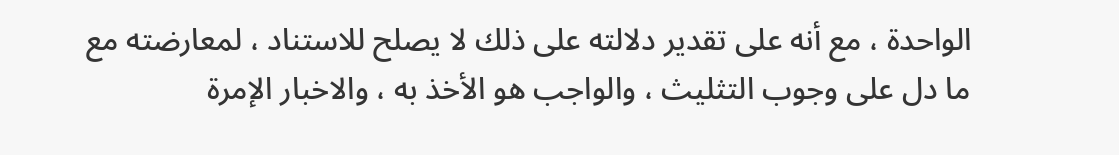الواحدة ، مع أنه على تقدير دلالته على ذلك لا يصلح للاستناد ، لمعارضته مع ما دل على وجوب التثليث ، والواجب هو الأخذ به ، والاخبار الإمرة